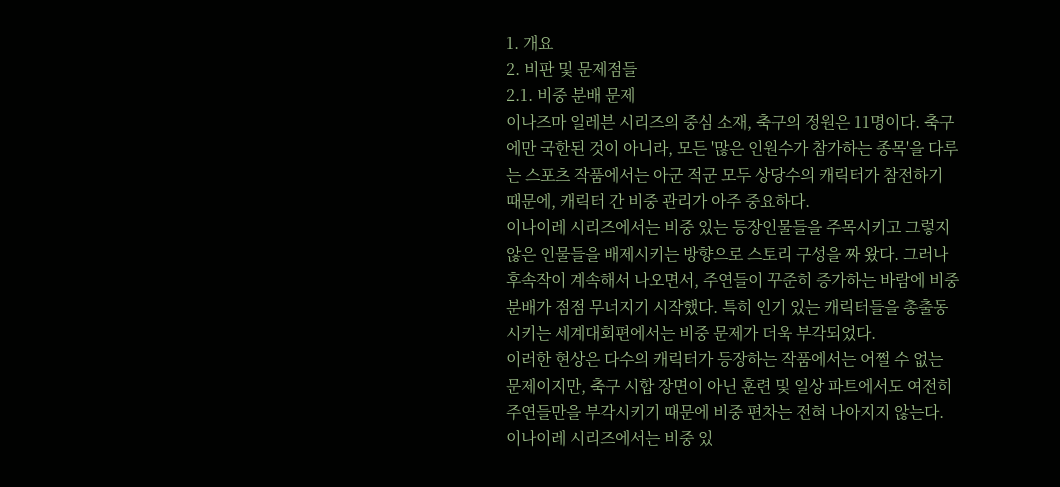1. 개요
2. 비판 및 문제점들
2.1. 비중 분배 문제
이나즈마 일레븐 시리즈의 중심 소재, 축구의 정원은 11명이다. 축구에만 국한된 것이 아니라, 모든 '많은 인원수가 참가하는 종목'을 다루는 스포츠 작품에서는 아군 적군 모두 상당수의 캐릭터가 참전하기 때문에, 캐릭터 간 비중 관리가 아주 중요하다.
이나이레 시리즈에서는 비중 있는 등장인물들을 주목시키고 그렇지 않은 인물들을 배제시키는 방향으로 스토리 구성을 짜 왔다. 그러나 후속작이 계속해서 나오면서, 주연들이 꾸준히 증가하는 바람에 비중 분배가 점점 무너지기 시작했다. 특히 인기 있는 캐릭터들을 총출동시키는 세계대회편에서는 비중 문제가 더욱 부각되었다.
이러한 현상은 다수의 캐릭터가 등장하는 작품에서는 어쩔 수 없는 문제이지만, 축구 시합 장면이 아닌 훈련 및 일상 파트에서도 여전히 주연들만을 부각시키기 때문에 비중 편차는 전혀 나아지지 않는다.
이나이레 시리즈에서는 비중 있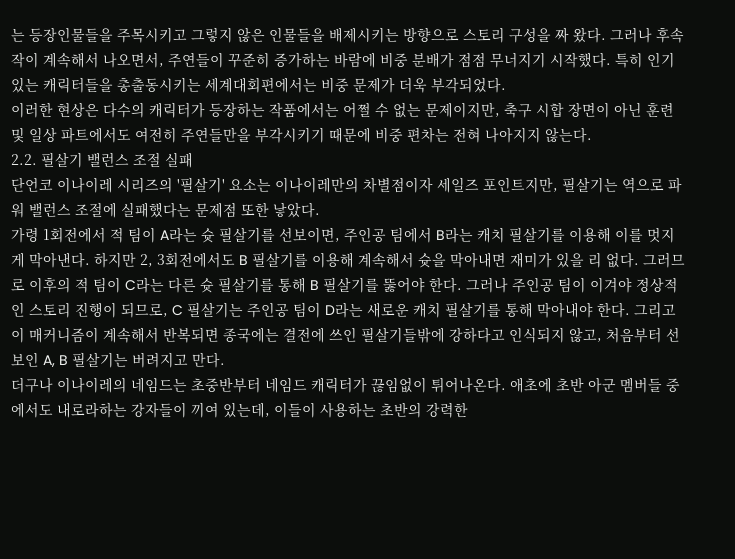는 등장인물들을 주목시키고 그렇지 않은 인물들을 배제시키는 방향으로 스토리 구성을 짜 왔다. 그러나 후속작이 계속해서 나오면서, 주연들이 꾸준히 증가하는 바람에 비중 분배가 점점 무너지기 시작했다. 특히 인기 있는 캐릭터들을 총출동시키는 세계대회편에서는 비중 문제가 더욱 부각되었다.
이러한 현상은 다수의 캐릭터가 등장하는 작품에서는 어쩔 수 없는 문제이지만, 축구 시합 장면이 아닌 훈련 및 일상 파트에서도 여전히 주연들만을 부각시키기 때문에 비중 편차는 전혀 나아지지 않는다.
2.2. 필살기 밸런스 조절 실패
단언코 이나이레 시리즈의 '필살기' 요소는 이나이레만의 차별점이자 세일즈 포인트지만, 필살기는 역으로 파워 밸런스 조절에 실패했다는 문제점 또한 낳았다.
가령 1회전에서 적 팀이 A라는 슛 필살기를 선보이면, 주인공 팀에서 B라는 캐치 필살기를 이용해 이를 멋지게 막아낸다. 하지만 2, 3회전에서도 B 필살기를 이용해 계속해서 슛을 막아내면 재미가 있을 리 없다. 그러므로 이후의 적 팀이 C라는 다른 슛 필살기를 통해 B 필살기를 뚫어야 한다. 그러나 주인공 팀이 이겨야 정상적인 스토리 진행이 되므로, C 필살기는 주인공 팀이 D라는 새로운 캐치 필살기를 통해 막아내야 한다. 그리고 이 매커니즘이 계속해서 반복되면 종국에는 결전에 쓰인 필살기들밖에 강하다고 인식되지 않고, 처음부터 선보인 A, B 필살기는 버려지고 만다.
더구나 이나이레의 네임드는 초중반부터 네임드 캐릭터가 끊임없이 튀어나온다. 애초에 초반 아군 멤버들 중에서도 내로라하는 강자들이 끼여 있는데, 이들이 사용하는 초반의 강력한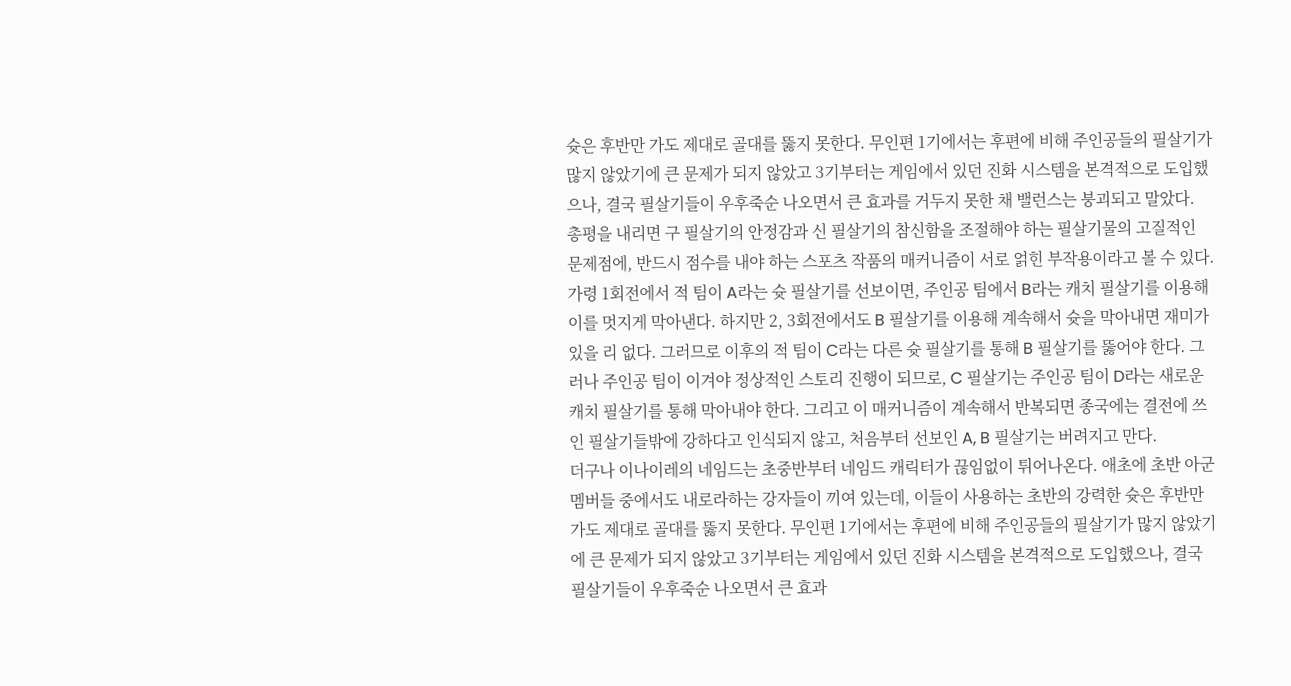슛은 후반만 가도 제대로 골대를 뚫지 못한다. 무인편 1기에서는 후편에 비해 주인공들의 필살기가 많지 않았기에 큰 문제가 되지 않았고 3기부터는 게임에서 있던 진화 시스템을 본격적으로 도입했으나, 결국 필살기들이 우후죽순 나오면서 큰 효과를 거두지 못한 채 밸런스는 붕괴되고 말았다.
총평을 내리면 구 필살기의 안정감과 신 필살기의 참신함을 조절해야 하는 필살기물의 고질적인 문제점에, 반드시 점수를 내야 하는 스포츠 작품의 매커니즘이 서로 얽힌 부작용이라고 볼 수 있다.
가령 1회전에서 적 팀이 A라는 슛 필살기를 선보이면, 주인공 팀에서 B라는 캐치 필살기를 이용해 이를 멋지게 막아낸다. 하지만 2, 3회전에서도 B 필살기를 이용해 계속해서 슛을 막아내면 재미가 있을 리 없다. 그러므로 이후의 적 팀이 C라는 다른 슛 필살기를 통해 B 필살기를 뚫어야 한다. 그러나 주인공 팀이 이겨야 정상적인 스토리 진행이 되므로, C 필살기는 주인공 팀이 D라는 새로운 캐치 필살기를 통해 막아내야 한다. 그리고 이 매커니즘이 계속해서 반복되면 종국에는 결전에 쓰인 필살기들밖에 강하다고 인식되지 않고, 처음부터 선보인 A, B 필살기는 버려지고 만다.
더구나 이나이레의 네임드는 초중반부터 네임드 캐릭터가 끊임없이 튀어나온다. 애초에 초반 아군 멤버들 중에서도 내로라하는 강자들이 끼여 있는데, 이들이 사용하는 초반의 강력한 슛은 후반만 가도 제대로 골대를 뚫지 못한다. 무인편 1기에서는 후편에 비해 주인공들의 필살기가 많지 않았기에 큰 문제가 되지 않았고 3기부터는 게임에서 있던 진화 시스템을 본격적으로 도입했으나, 결국 필살기들이 우후죽순 나오면서 큰 효과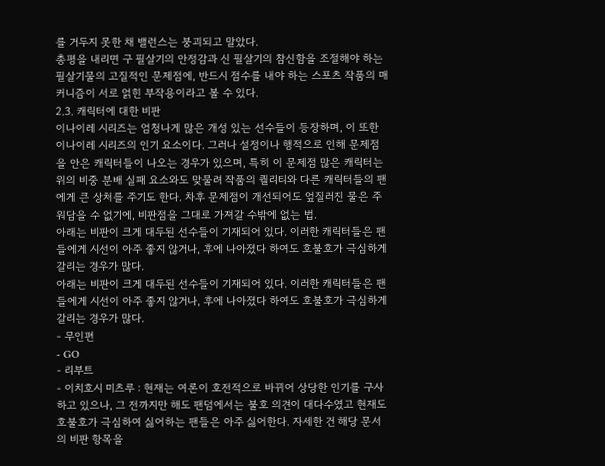를 거두지 못한 채 밸런스는 붕괴되고 말았다.
총평을 내리면 구 필살기의 안정감과 신 필살기의 참신함을 조절해야 하는 필살기물의 고질적인 문제점에, 반드시 점수를 내야 하는 스포츠 작품의 매커니즘이 서로 얽힌 부작용이라고 볼 수 있다.
2.3. 캐릭터에 대한 비판
이나이레 시리즈는 엄청나게 많은 개성 있는 선수들이 등장하며, 이 또한 이나이레 시리즈의 인기 요소이다. 그러나 설정이나 행적으로 인해 문제점을 안은 캐릭터들이 나오는 경우가 있으며, 특히 이 문제점 많은 캐릭터는 위의 비중 분배 실패 요소와도 맞물려 작품의 퀄리티와 다른 캐릭터들의 팬에게 큰 상처를 주기도 한다. 차후 문제점이 개선되어도 엎질러진 물은 주워담을 수 없기에, 비판점을 그대로 가져갈 수밖에 없는 법.
아래는 비판이 크게 대두된 선수들이 기재되어 있다. 이러한 캐릭터들은 팬들에게 시선이 아주 좋지 않거나, 후에 나아졌다 하여도 호불호가 극심하게 갈리는 경우가 많다.
아래는 비판이 크게 대두된 선수들이 기재되어 있다. 이러한 캐릭터들은 팬들에게 시선이 아주 좋지 않거나, 후에 나아졌다 하여도 호불호가 극심하게 갈리는 경우가 많다.
- 무인편
- GO
- 리부트
- 이치호시 미츠루 : 현재는 여론이 호전적으로 바뀌어 상당한 인기를 구사하고 있으나, 그 전까지만 해도 팬덤에서는 불호 의견이 대다수였고 현재도 호불호가 극심하여 싫어하는 팬들은 아주 싫어한다. 자세한 건 해당 문서의 비판 항목을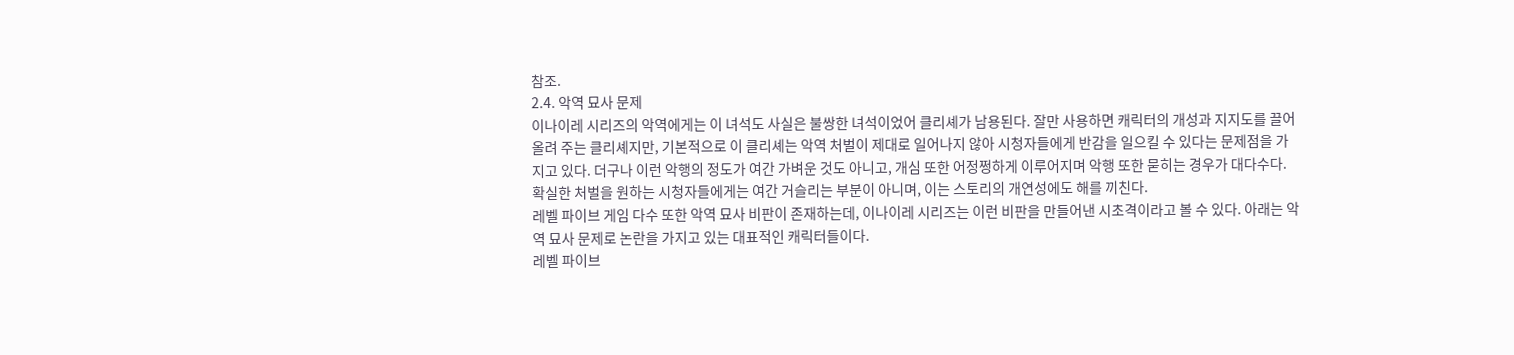참조.
2.4. 악역 묘사 문제
이나이레 시리즈의 악역에게는 이 녀석도 사실은 불쌍한 녀석이었어 클리셰가 남용된다. 잘만 사용하면 캐릭터의 개성과 지지도를 끌어올려 주는 클리셰지만, 기본적으로 이 클리셰는 악역 처벌이 제대로 일어나지 않아 시청자들에게 반감을 일으킬 수 있다는 문제점을 가지고 있다. 더구나 이런 악행의 정도가 여간 가벼운 것도 아니고, 개심 또한 어정쩡하게 이루어지며 악행 또한 묻히는 경우가 대다수다. 확실한 처벌을 원하는 시청자들에게는 여간 거슬리는 부분이 아니며, 이는 스토리의 개연성에도 해를 끼친다.
레벨 파이브 게임 다수 또한 악역 묘사 비판이 존재하는데, 이나이레 시리즈는 이런 비판을 만들어낸 시초격이라고 볼 수 있다. 아래는 악역 묘사 문제로 논란을 가지고 있는 대표적인 캐릭터들이다.
레벨 파이브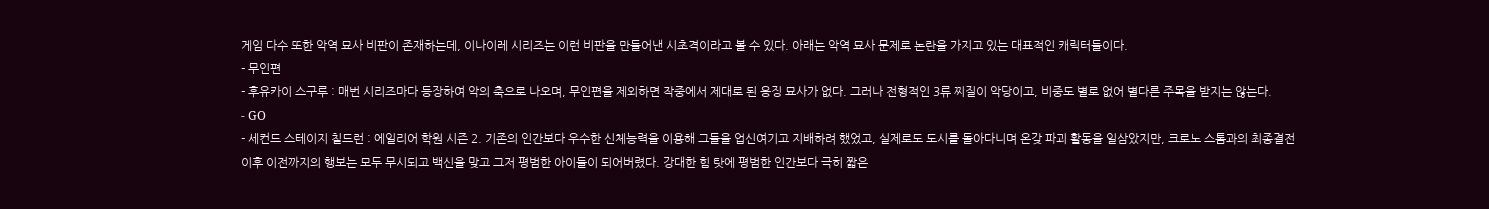게임 다수 또한 악역 묘사 비판이 존재하는데, 이나이레 시리즈는 이런 비판을 만들어낸 시초격이라고 볼 수 있다. 아래는 악역 묘사 문제로 논란을 가지고 있는 대표적인 캐릭터들이다.
- 무인편
- 후유카이 스구루 : 매번 시리즈마다 등장하여 악의 축으로 나오며, 무인편을 제외하면 작중에서 제대로 된 응징 묘사가 없다. 그러나 전형적인 3류 찌질이 악당이고, 비중도 별로 없어 별다른 주목을 받지는 않는다.
- GO
- 세컨드 스테이지 칠드런 : 에일리어 학원 시즌 2. 기존의 인간보다 우수한 신체능력을 이용해 그들을 업신여기고 지배하려 했었고, 실제로도 도시를 돌아다니며 온갖 파괴 활동을 일삼았지만, 크로노 스톰과의 최종결전 이후 이전까지의 행보는 모두 무시되고 백신을 맞고 그저 평범한 아이들이 되어버렸다. 강대한 힘 탓에 평범한 인간보다 극히 짧은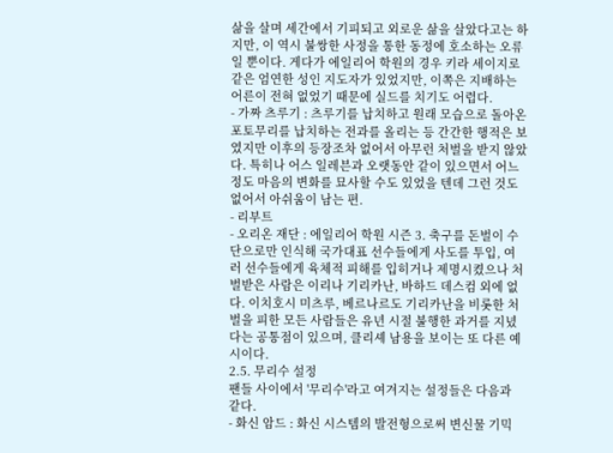삶을 살며 세간에서 기피되고 외로운 삶을 살았다고는 하지만, 이 역시 불쌍한 사정을 통한 동정에 호소하는 오류일 뿐이다. 게다가 에일리어 학원의 경우 키라 세이지로 같은 엄연한 성인 지도자가 있었지만, 이쪽은 지배하는 어른이 전혀 없었기 때문에 실드를 치기도 어렵다.
- 가짜 츠루기 : 츠루기를 납치하고 원래 모습으로 돌아온 포토무리를 납치하는 전과를 올리는 등 간간한 행적은 보였지만 이후의 등장조차 없어서 아무런 처벌을 받지 않았다. 특히나 어스 일레븐과 오랫동안 같이 있으면서 어느정도 마음의 변화를 묘사할 수도 있었을 텐데 그런 것도 없어서 아쉬움이 남는 편.
- 리부트
- 오리온 재단 : 에일리어 학원 시즌 3. 축구를 돈벌이 수단으로만 인식해 국가대표 선수들에게 사도를 투입, 여러 선수들에게 육체적 피해를 입히거나 제명시켰으나 처벌받은 사람은 이리나 기리카난, 바하드 데스컴 외에 없다. 이치호시 미츠루, 베르나르도 기리카난을 비롯한 처벌을 피한 모든 사람들은 유년 시절 불행한 과거를 지녔다는 공통점이 있으며, 클리셰 남용을 보이는 또 다른 예시이다.
2.5. 무리수 설정
팬들 사이에서 '무리수'라고 여겨지는 설정들은 다음과 같다.
- 화신 암드 : 화신 시스템의 발전형으로써 변신물 기믹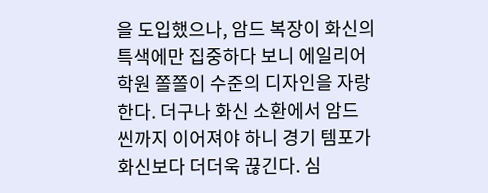을 도입했으나, 암드 복장이 화신의 특색에만 집중하다 보니 에일리어 학원 쫄쫄이 수준의 디자인을 자랑한다. 더구나 화신 소환에서 암드 씬까지 이어져야 하니 경기 템포가 화신보다 더더욱 끊긴다. 심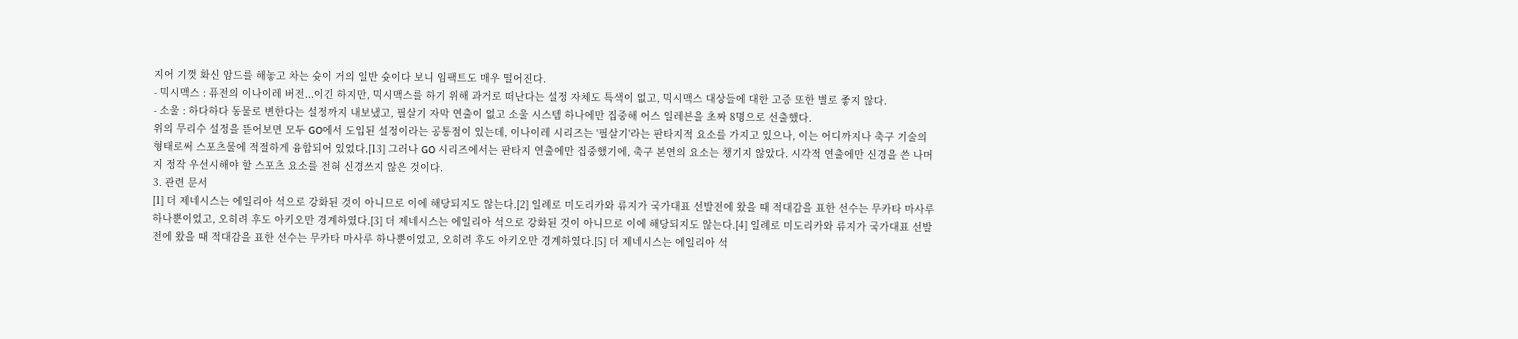지어 기껏 화신 암드를 해놓고 차는 슛이 거의 일반 슛이다 보니 임팩트도 매우 떨어진다.
- 믹시맥스 : 퓨전의 이나이레 버전...이긴 하지만, 믹시맥스를 하기 위해 과거로 떠난다는 설정 자체도 특색이 없고, 믹시맥스 대상들에 대한 고증 또한 별로 좋지 않다.
- 소울 : 하다하다 동물로 변한다는 설정까지 내보냈고, 필살기 자막 연출이 없고 소울 시스템 하나에만 집중해 어스 일레븐을 초짜 8명으로 선출했다.
위의 무리수 설정을 뜯어보면 모두 GO에서 도입된 설정이라는 공통점이 있는데, 이나이레 시리즈는 '필살기'라는 판타지적 요소를 가지고 있으나, 이는 어디까지나 축구 기술의 형태로써 스포츠물에 적절하게 융합되어 있었다.[13] 그러나 GO 시리즈에서는 판타지 연출에만 집중했기에, 축구 본연의 요소는 챙기지 않았다. 시각적 연출에만 신경을 쓴 나머지 정작 우선시해야 할 스포츠 요소를 전혀 신경쓰지 않은 것이다.
3. 관련 문서
[1] 더 제네시스는 에일리아 석으로 강화된 것이 아니므로 이에 해당되지도 않는다.[2] 일례로 미도리카와 류지가 국가대표 선발전에 왔을 때 적대감을 표한 선수는 무카타 마사루 하나뿐이었고, 오히려 후도 아키오만 경계하였다.[3] 더 제네시스는 에일리아 석으로 강화된 것이 아니므로 이에 해당되지도 않는다.[4] 일례로 미도리카와 류지가 국가대표 선발전에 왔을 때 적대감을 표한 선수는 무카타 마사루 하나뿐이었고, 오히려 후도 아키오만 경계하였다.[5] 더 제네시스는 에일리아 석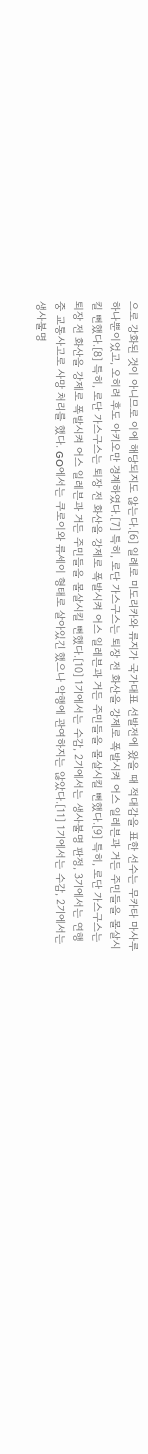으로 강화된 것이 아니므로 이에 해당되지도 않는다.[6] 일례로 미도리카와 류지가 국가대표 선발전에 왔을 때 적대감을 표한 선수는 무카타 마사루 하나뿐이었고, 오히려 후도 아키오만 경계하였다.[7] 특히, 로단 가스구스는 퇴장 전 화산을 강제로 폭발시켜 어스 일레븐과 거든 주민들을 몰살시킬 뻔했다.[8] 특히, 로단 가스구스는 퇴장 전 화산을 강제로 폭발시켜 어스 일레븐과 거든 주민들을 몰살시킬 뻔했다.[9] 특히, 로단 가스구스는 퇴장 전 화산을 강제로 폭발시켜 어스 일레븐과 거든 주민들을 몰살시킬 뻔했다.[10] 1기에서는 수감, 2기에서는 생사불명 판정, 3기에서는 연행 중 교통사고로 사망 처리를 했다. GO에서는 쿠로이와 류세이 형태로 살아있긴 했으나 악행에 관여하지는 않았다.[11] 1기에서는 수감, 2기에서는 생사불명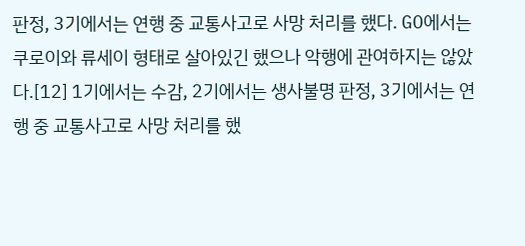판정, 3기에서는 연행 중 교통사고로 사망 처리를 했다. GO에서는 쿠로이와 류세이 형태로 살아있긴 했으나 악행에 관여하지는 않았다.[12] 1기에서는 수감, 2기에서는 생사불명 판정, 3기에서는 연행 중 교통사고로 사망 처리를 했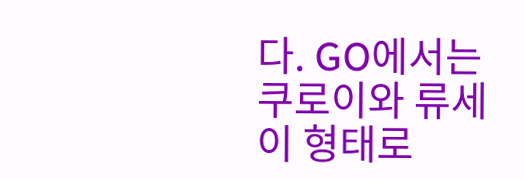다. GO에서는 쿠로이와 류세이 형태로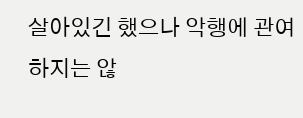살아있긴 했으나 악행에 관여하지는 않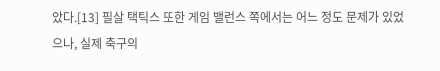았다.[13] 필살 택틱스 또한 게임 밸런스 쪽에서는 어느 정도 문제가 있었으나, 실제 축구의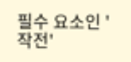필수 요소인 '작전'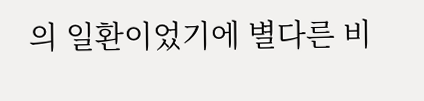의 일환이었기에 별다른 비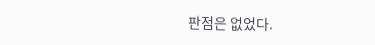판점은 없었다.